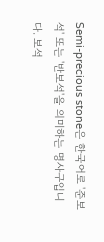Semi-precious stone은 한국어로 '준보석' 또는 '반보석'을 의미하는 명사구입니다. 보석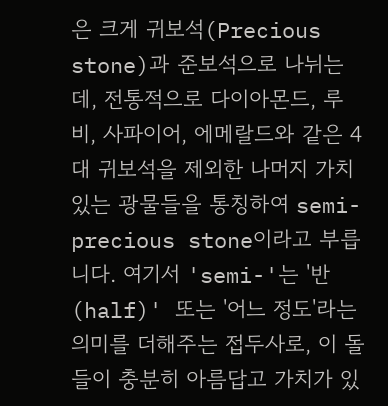은 크게 귀보석(Precious stone)과 준보석으로 나뉘는데, 전통적으로 다이아몬드, 루비, 사파이어, 에메랄드와 같은 4대 귀보석을 제외한 나머지 가치 있는 광물들을 통칭하여 semi-precious stone이라고 부릅니다. 여기서 'semi-'는 '반(half)' 또는 '어느 정도'라는 의미를 더해주는 접두사로, 이 돌들이 충분히 아름답고 가치가 있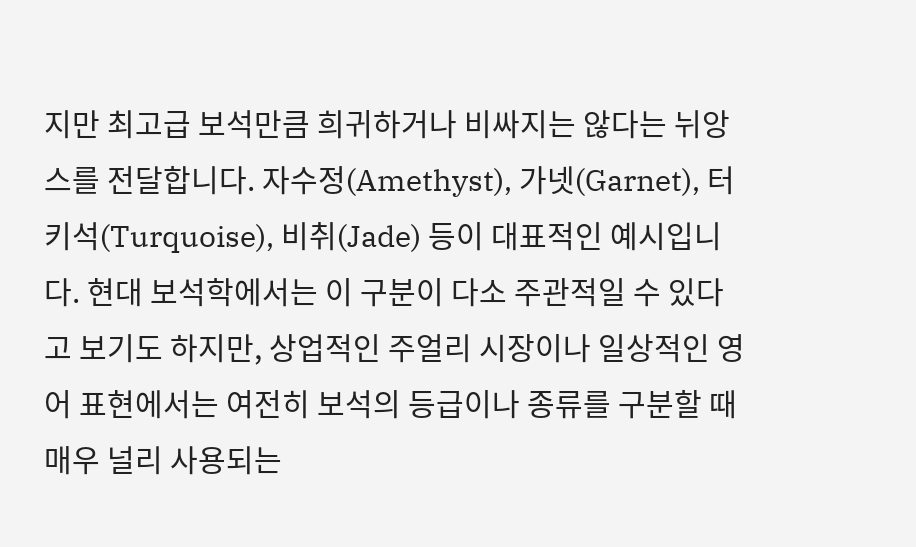지만 최고급 보석만큼 희귀하거나 비싸지는 않다는 뉘앙스를 전달합니다. 자수정(Amethyst), 가넷(Garnet), 터키석(Turquoise), 비취(Jade) 등이 대표적인 예시입니다. 현대 보석학에서는 이 구분이 다소 주관적일 수 있다고 보기도 하지만, 상업적인 주얼리 시장이나 일상적인 영어 표현에서는 여전히 보석의 등급이나 종류를 구분할 때 매우 널리 사용되는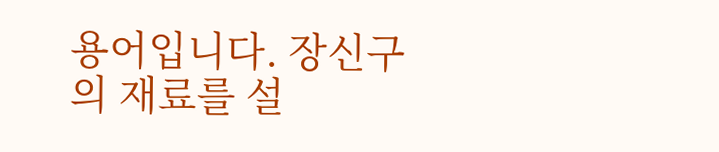용어입니다. 장신구의 재료를 설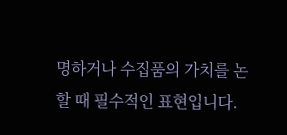명하거나 수집품의 가치를 논할 때 필수적인 표현입니다.